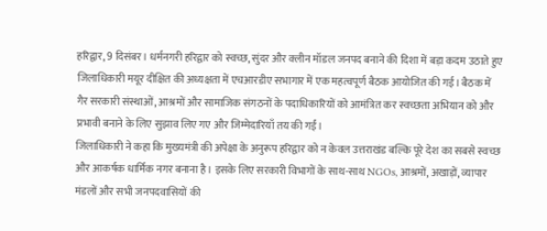हरिद्वार, 9 दिसंबर। धर्मनगरी हरिद्वार को स्वच्छ, सुंदर और क्लीन मॉडल जनपद बनाने की दिशा में बड़ा कदम उठाते हुए जिलाधिकारी मयूर दीक्षित की अध्यक्षता में एचआरडीए सभागार में एक महत्वपूर्ण बैठक आयोजित की गई। बैठक में गैर सरकारी संस्थाओं, आश्रमों और सामाजिक संगठनों के पदाधिकारियों को आमंत्रित कर स्वच्छता अभियान को और प्रभावी बनाने के लिए सुझाव लिए गए और जिम्मेदारियाँ तय की गईं।
जिलाधिकारी ने कहा कि मुख्यमंत्री की अपेक्षा के अनुरूप हरिद्वार को न केवल उत्तराखंड बल्कि पूरे देश का सबसे स्वच्छ और आकर्षक धार्मिक नगर बनाना है। इसके लिए सरकारी विभागों के साथ-साथ NGOs, आश्रमों, अखाड़ों, व्यापार मंडलों और सभी जनपदवासियों की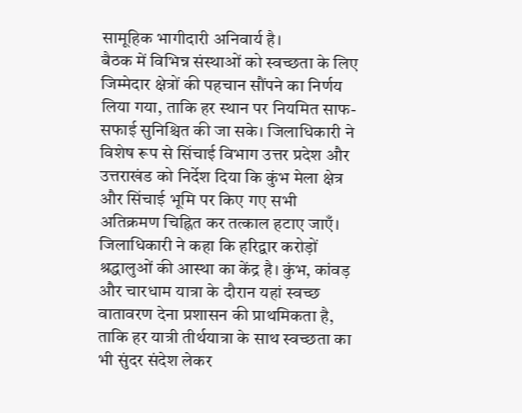सामूहिक भागीदारी अनिवार्य है।
बैठक में विभिन्न संस्थाओं को स्वच्छता के लिए जिम्मेदार क्षेत्रों की पहचान सौंपने का निर्णय लिया गया, ताकि हर स्थान पर नियमित साफ-सफाई सुनिश्चित की जा सके। जिलाधिकारी ने विशेष रूप से सिंचाई विभाग उत्तर प्रदेश और उत्तराखंड को निर्देश दिया कि कुंभ मेला क्षेत्र और सिंचाई भूमि पर किए गए सभी अतिक्रमण चिह्नित कर तत्काल हटाए जाएँ।
जिलाधिकारी ने कहा कि हरिद्वार करोड़ों श्रद्धालुओं की आस्था का केंद्र है। कुंभ, कांवड़ और चारधाम यात्रा के दौरान यहां स्वच्छ वातावरण देना प्रशासन की प्राथमिकता है, ताकि हर यात्री तीर्थयात्रा के साथ स्वच्छता का भी सुंदर संदेश लेकर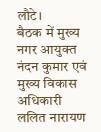लौटे।
बैठक में मुख्य नगर आयुक्त नंदन कुमार एवं मुख्य विकास अधिकारी ललित नारायण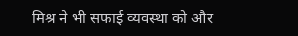मिश्र ने भी सफाई व्यवस्था को और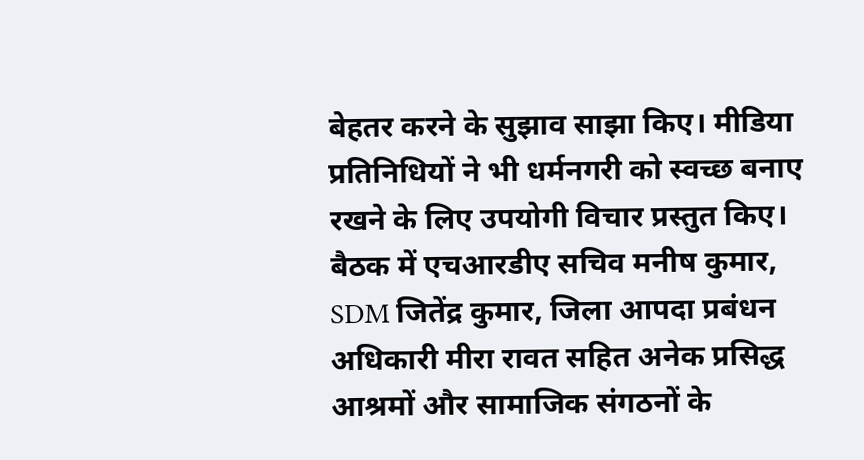बेहतर करने के सुझाव साझा किए। मीडिया प्रतिनिधियों ने भी धर्मनगरी को स्वच्छ बनाए रखने के लिए उपयोगी विचार प्रस्तुत किए।
बैठक में एचआरडीए सचिव मनीष कुमार, SDM जितेंद्र कुमार, जिला आपदा प्रबंधन अधिकारी मीरा रावत सहित अनेक प्रसिद्ध आश्रमों और सामाजिक संगठनों के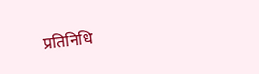प्रतिनिधि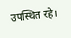उपस्थित रहे।